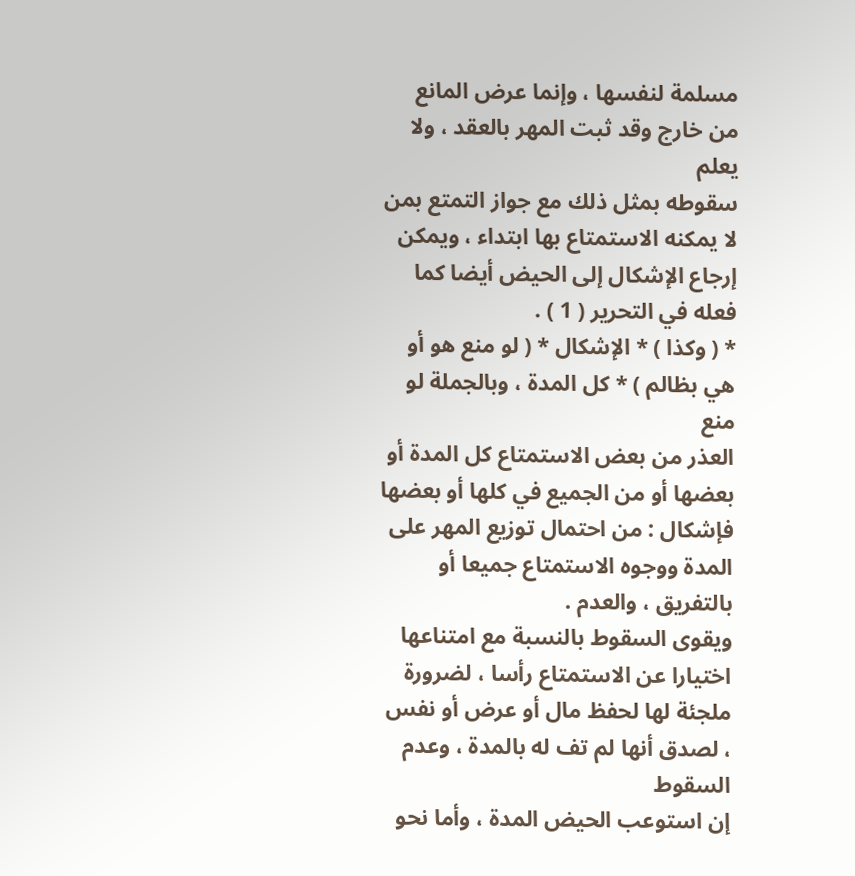مسلمة لنفسها ، وإنما عرض المانع من خارج وقد ثبت المهر بالعقد ، ولا يعلم
سقوطه بمثل ذلك مع جواز التمتع بمن لا يمكنه الاستمتاع بها ابتداء ، ويمكن
إرجاع الإشكال إلى الحيض أيضا كما فعله في التحرير ( 1 ) .
* ( وكذا ) * الإشكال * ( لو منع هو أو هي بظالم ) * كل المدة ، وبالجملة لو منع
العذر من بعض الاستمتاع كل المدة أو بعضها أو من الجميع في كلها أو بعضها
فإشكال : من احتمال توزيع المهر على المدة ووجوه الاستمتاع جميعا أو
بالتفريق ، والعدم .
ويقوى السقوط بالنسبة مع امتناعها اختيارا عن الاستمتاع رأسا ، لضرورة
ملجئة لها لحفظ مال أو عرض أو نفس ، لصدق أنها لم تف له بالمدة ، وعدم السقوط
إن استوعب الحيض المدة ، وأما نحو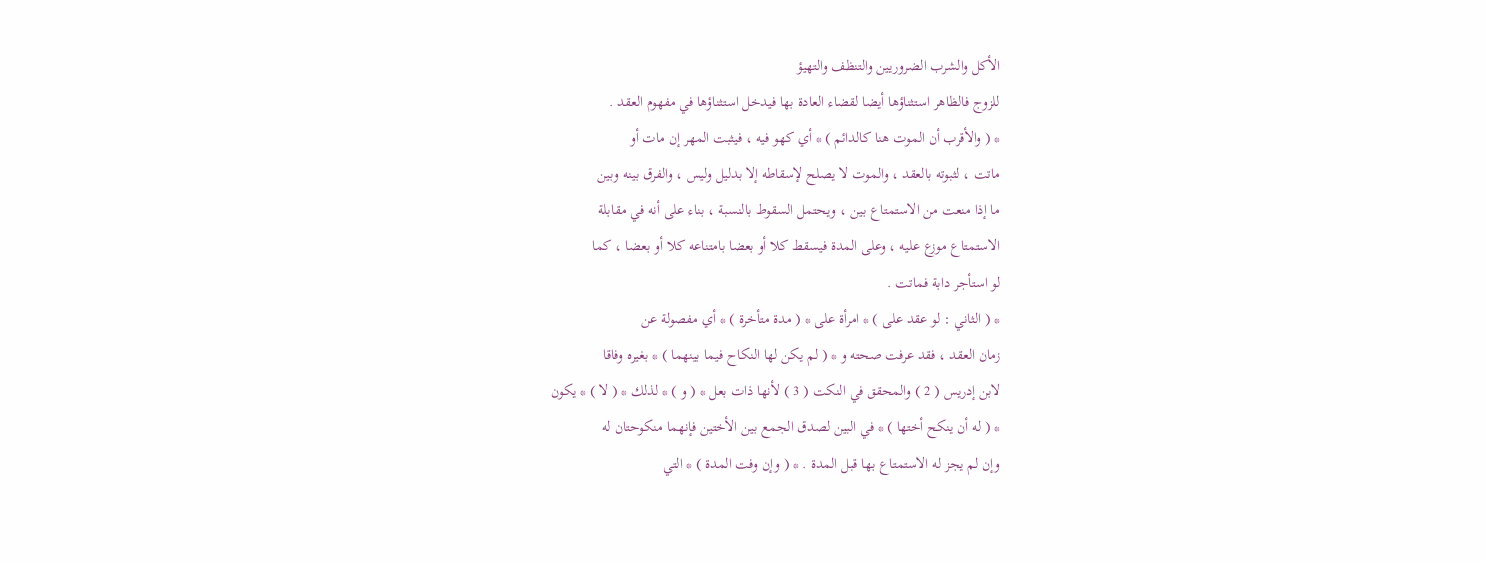الأكل والشرب الضروريين والتنظف والتهيؤ
للزوج فالظاهر استثناؤها أيضا لقضاء العادة بها فيدخل استثناؤها في مفهوم العقد .
* ( والأقرب أن الموت هنا كالدائم ) * أي كهو فيه ، فيثبت المهر إن مات أو
ماتت ، لثبوته بالعقد ، والموت لا يصلح لإسقاطه إلا بدليل وليس ، والفرق بينه وبين
ما إذا منعت من الاستمتاع بين ، ويحتمل السقوط بالنسبة ، بناء على أنه في مقابلة
الاستمتاع موزع عليه ، وعلى المدة فيسقط كلا أو بعضا بامتناعه كلا أو بعضا ، كما
لو استأجر دابة فماتت .
* ( الثاني : لو عقد على ) * امرأة على * ( مدة متأخرة ) * أي مفصولة عن
زمان العقد ، فقد عرفت صحته و * ( لم يكن لها النكاح فيما بينهما ) * بغيره وفاقا
لابن إدريس ( 2 ) والمحقق في النكت ( 3 ) لأنها ذات بعل * ( و ) * لذلك * ( لا ) * يكون
* ( له أن ينكح أختها ) * في البين لصدق الجمع بين الأختين فإنهما منكوحتان له
وإن لم يجز له الاستمتاع بها قبل المدة . * ( وإن وفت المدة ) * التي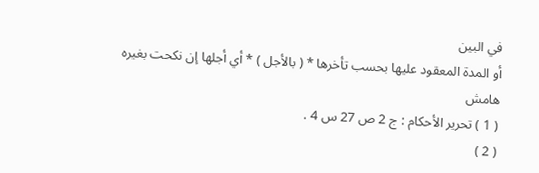في البين
أو المدة المعقود عليها بحسب تأخرها * ( بالأجل ) * أي أجلها إن نكحت بغيره
هامش
( 1 ) تحرير الأحكام : ج 2 ص 27 س 4 .
( 2 )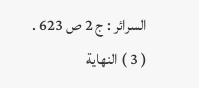السرائر : ج 2 ص 623 .
( 3 ) النهاية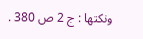ونكتها : ج 2 ص 380 .